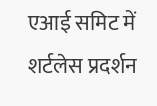एआई समिट में शर्टलेस प्रदर्शन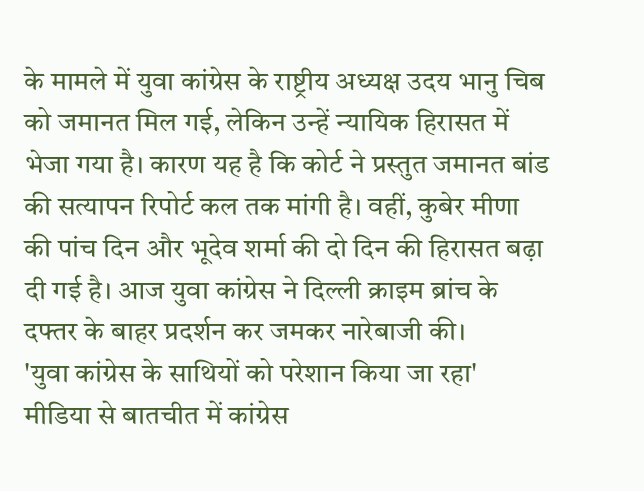के मामले में युवा कांग्रेस के राष्ट्रीय अध्यक्ष उदय भानु चिब को जमानत मिल गई, लेकिन उन्हें न्यायिक हिरासत में भेजा गया है। कारण यह है कि कोर्ट ने प्रस्तुत जमानत बांड की सत्यापन रिपोर्ट कल तक मांगी है। वहीं, कुबेर मीणा की पांच दिन और भूदेव शर्मा की दो दिन की हिरासत बढ़ा दी गई है। आज युवा कांग्रेस ने दिल्ली क्राइम ब्रांच के दफ्तर के बाहर प्रदर्शन कर जमकर नारेबाजी की।
'युवा कांग्रेस के साथियों को परेशान किया जा रहा'
मीडिया से बातचीत में कांग्रेस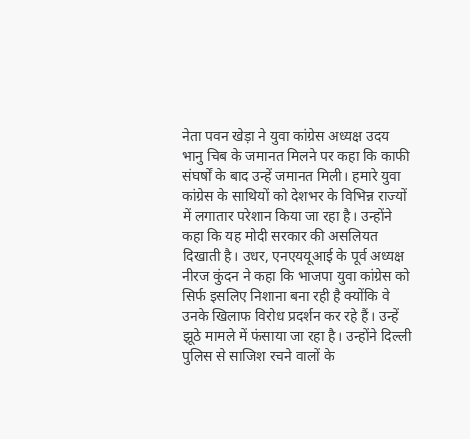नेता पवन खेड़ा ने युवा कांग्रेस अध्यक्ष उदय भानु चिब के जमानत मिलने पर कहा कि काफी संघर्षों के बाद उन्हें जमानत मिली। हमारे युवा कांग्रेस के साथियों को देशभर के विभिन्न राज्यों में लगातार परेशान किया जा रहा है। उन्होंने कहा कि यह मोदी सरकार की असलियत दिखाती है। उधर, एनएययूआई के पूर्व अध्यक्ष नीरज कुंदन ने कहा कि भाजपा युवा कांग्रेस को सिर्फ इसलिए निशाना बना रही है क्योंकि वे उनके खिलाफ विरोध प्रदर्शन कर रहे हैं। उन्हें झूठे मामले में फंसाया जा रहा है। उन्होंने दिल्ली पुलिस से साजिश रचने वालों के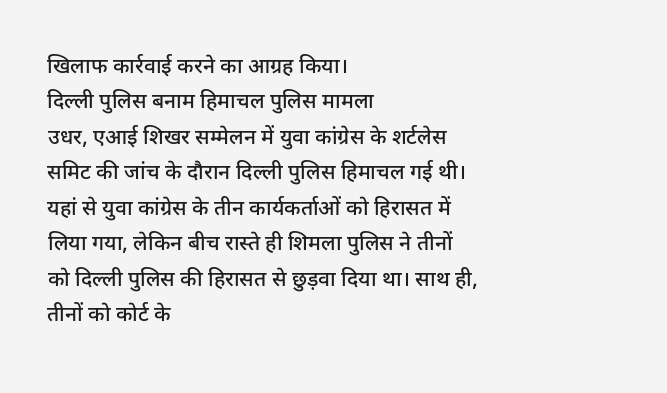खिलाफ कार्रवाई करने का आग्रह किया।
दिल्ली पुलिस बनाम हिमाचल पुलिस मामला
उधर, एआई शिखर सम्मेलन में युवा कांग्रेस के शर्टलेस समिट की जांच के दौरान दिल्ली पुलिस हिमाचल गई थी। यहां से युवा कांग्रेस के तीन कार्यकर्ताओं को हिरासत में लिया गया, लेकिन बीच रास्ते ही शिमला पुलिस ने तीनों को दिल्ली पुलिस की हिरासत से छुड़वा दिया था। साथ ही, तीनों को कोर्ट के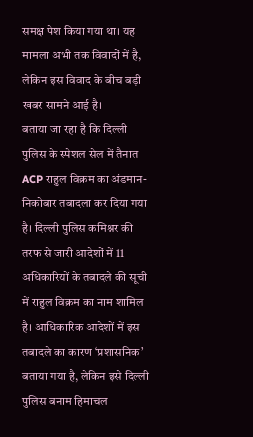समक्ष पेश किया गया था। यह मामला अभी तक विवादों में है, लेकिन इस विवाद के बीच बड़ी खबर सामने आई है।
बताया जा रहा है कि दिल्ली पुलिस के स्पेशल सेल में तैनात ACP राहुल विक्रम का अंडमान-निकोबार तबादला कर दिया गया है। दिल्ली पुलिस कमिश्नर की तरफ से जारी आदेशों में 11 अधिकारियों के तबादले की सूची में राहुल विक्रम का नाम शामिल है। आधिकारिक आदेशों में इस तबादले का कारण ‘प्रशासनिक’ बताया गया है, लेकिन इसे दिल्ली पुलिस बनाम हिमाचल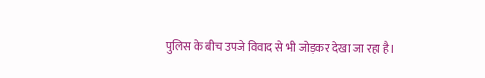पुलिस के बीच उपजे विवाद से भी जोड़कर देखा जा रहा है।